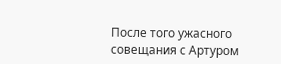После того ужасного совещания с Артуром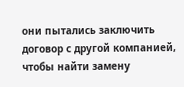они пытались заключить договор с другой компанией, чтобы найти замену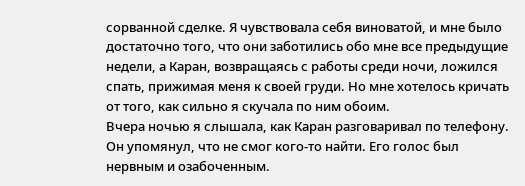сорванной сделке. Я чувствовала себя виноватой, и мне было достаточно того, что они заботились обо мне все предыдущие недели, а Каран, возвращаясь с работы среди ночи, ложился спать, прижимая меня к своей груди. Но мне хотелось кричать от того, как сильно я скучала по ним обоим.
Вчера ночью я слышала, как Каран разговаривал по телефону. Он упомянул, что не смог кого-то найти. Его голос был нервным и озабоченным.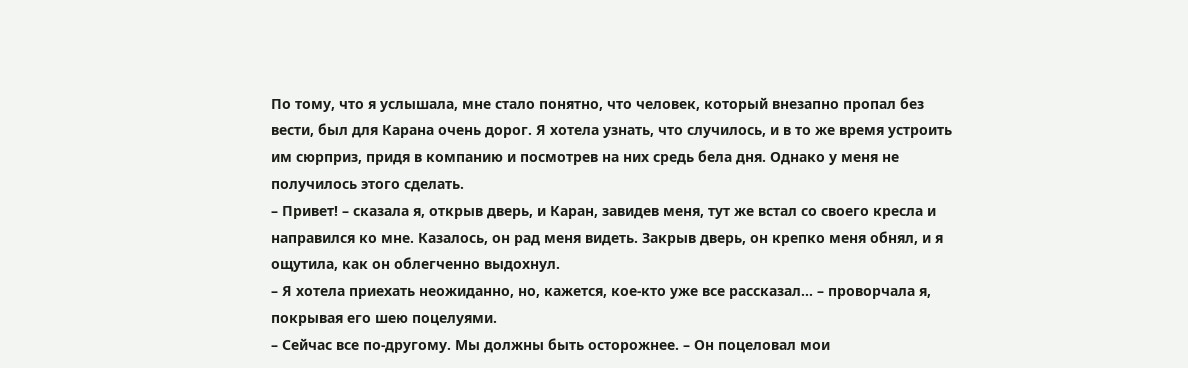По тому, что я услышала, мне стало понятно, что человек, который внезапно пропал без вести, был для Карана очень дорог. Я хотела узнать, что случилось, и в то же время устроить им сюрприз, придя в компанию и посмотрев на них средь бела дня. Однако у меня не получилось этого сделать.
– Привет! – сказала я, открыв дверь, и Каран, завидев меня, тут же встал со своего кресла и направился ко мне. Казалось, он рад меня видеть. Закрыв дверь, он крепко меня обнял, и я ощутила, как он облегченно выдохнул.
– Я хотела приехать неожиданно, но, кажется, кое-кто уже все рассказал… – проворчала я, покрывая его шею поцелуями.
– Сейчас все по-другому. Мы должны быть осторожнее. – Он поцеловал мои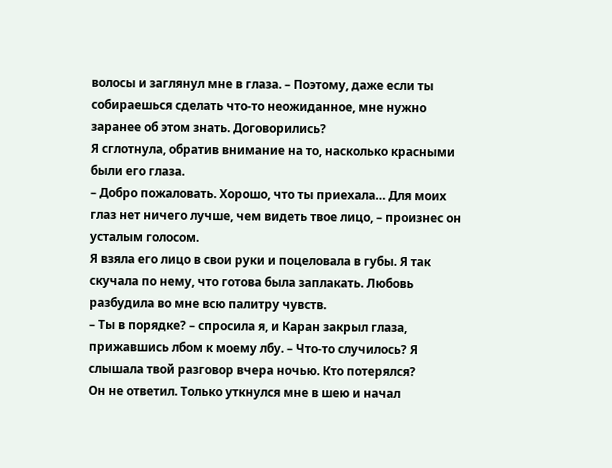волосы и заглянул мне в глаза. – Поэтому, даже если ты собираешься сделать что-то неожиданное, мне нужно заранее об этом знать. Договорились?
Я сглотнула, обратив внимание на то, насколько красными были его глаза.
– Добро пожаловать. Хорошо, что ты приехала… Для моих глаз нет ничего лучше, чем видеть твое лицо, – произнес он усталым голосом.
Я взяла его лицо в свои руки и поцеловала в губы. Я так скучала по нему, что готова была заплакать. Любовь разбудила во мне всю палитру чувств.
– Ты в порядке? – спросила я, и Каран закрыл глаза, прижавшись лбом к моему лбу. – Что-то случилось? Я слышала твой разговор вчера ночью. Кто потерялся?
Он не ответил. Только уткнулся мне в шею и начал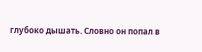глубоко дышать. Словно он попал в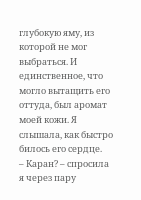глубокую яму, из которой не мог выбраться. И единственное, что могло вытащить его оттуда, был аромат моей кожи. Я слышала, как быстро билось его сердце.
– Каран? – спросила я через пару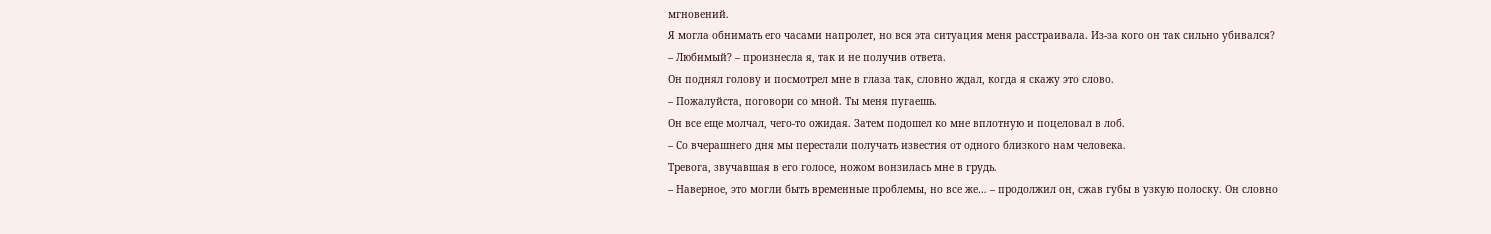мгновений.
Я могла обнимать его часами напролет, но вся эта ситуация меня расстраивала. Из-за кого он так сильно убивался?
– Любимый? – произнесла я, так и не получив ответа.
Он поднял голову и посмотрел мне в глаза так, словно ждал, когда я скажу это слово.
– Пожалуйста, поговори со мной. Ты меня пугаешь.
Он все еще молчал, чего-то ожидая. Затем подошел ко мне вплотную и поцеловал в лоб.
– Со вчерашнего дня мы перестали получать известия от одного близкого нам человека.
Тревога, звучавшая в его голосе, ножом вонзилась мне в грудь.
– Наверное, это могли быть временные проблемы, но все же… – продолжил он, сжав губы в узкую полоску. Он словно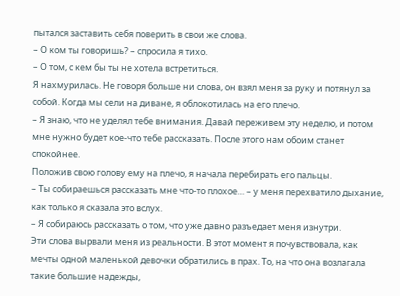пытался заставить себя поверить в свои же слова.
– О ком ты говоришь? – спросила я тихо.
– О том, с кем бы ты не хотела встретиться.
Я нахмурилась. Не говоря больше ни слова, он взял меня за руку и потянул за собой. Когда мы сели на диване, я облокотилась на его плечо.
– Я знаю, что не уделял тебе внимания. Давай переживем эту неделю, и потом мне нужно будет кое-что тебе рассказать. После этого нам обоим станет спокойнее.
Положив свою голову ему на плечо, я начала перебирать его пальцы.
– Ты собираешься рассказать мне что-то плохое… – у меня перехватило дыхание, как только я сказала это вслух.
– Я собираюсь рассказать о том, что уже давно разъедает меня изнутри.
Эти слова вырвали меня из реальности. В этот момент я почувствовала, как мечты одной маленькой девочки обратились в прах. То, на что она возлагала такие большие надежды,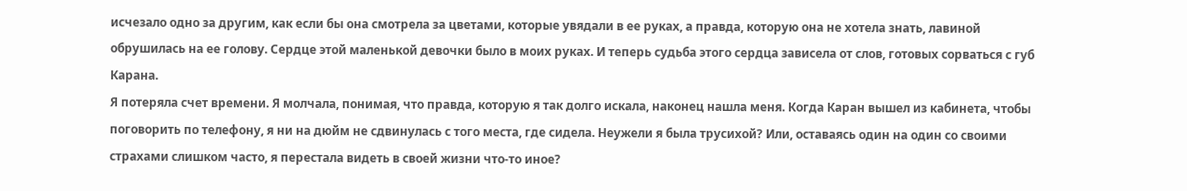исчезало одно за другим, как если бы она смотрела за цветами, которые увядали в ее руках, а правда, которую она не хотела знать, лавиной обрушилась на ее голову. Сердце этой маленькой девочки было в моих руках. И теперь судьба этого сердца зависела от слов, готовых сорваться с губ Карана.
Я потеряла счет времени. Я молчала, понимая, что правда, которую я так долго искала, наконец нашла меня. Когда Каран вышел из кабинета, чтобы поговорить по телефону, я ни на дюйм не сдвинулась с того места, где сидела. Неужели я была трусихой? Или, оставаясь один на один со своими страхами слишком часто, я перестала видеть в своей жизни что-то иное?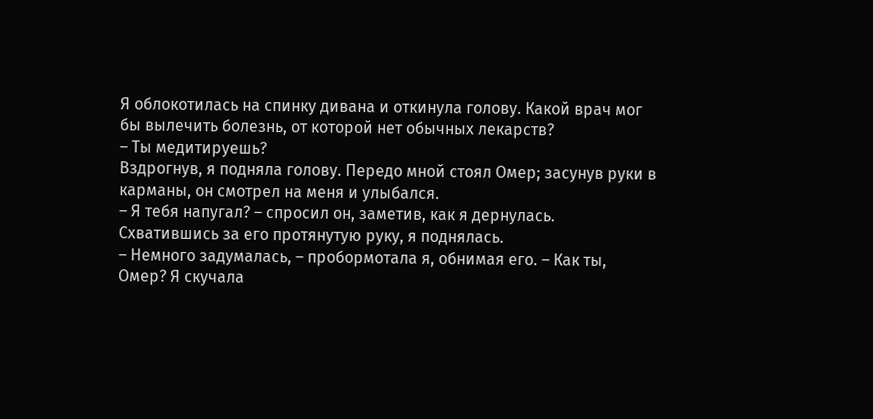Я облокотилась на спинку дивана и откинула голову. Какой врач мог бы вылечить болезнь, от которой нет обычных лекарств?
– Ты медитируешь?
Вздрогнув, я подняла голову. Передо мной стоял Омер; засунув руки в карманы, он смотрел на меня и улыбался.
– Я тебя напугал? – спросил он, заметив, как я дернулась.
Схватившись за его протянутую руку, я поднялась.
– Немного задумалась, – пробормотала я, обнимая его. – Как ты, Омер? Я скучала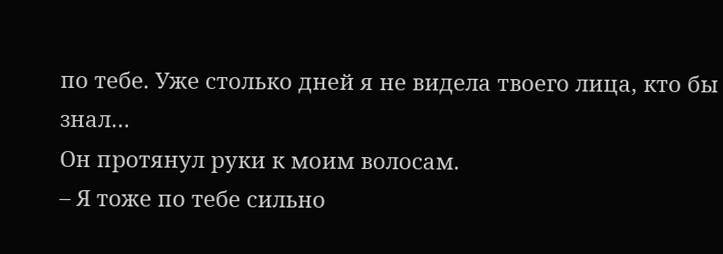по тебе. Уже столько дней я не видела твоего лица, кто бы знал…
Он протянул руки к моим волосам.
– Я тоже по тебе сильно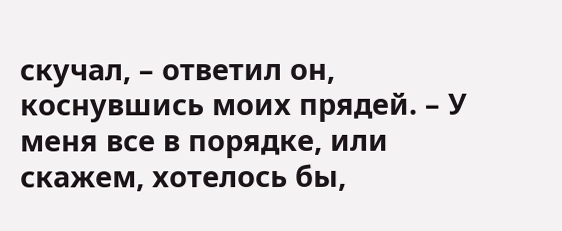скучал, – ответил он, коснувшись моих прядей. – У меня все в порядке, или скажем, хотелось бы,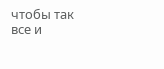чтобы так все и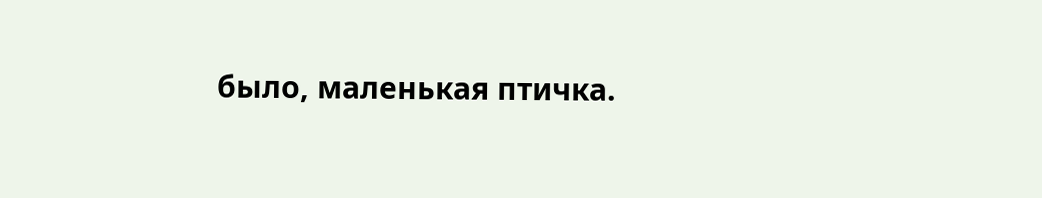было, маленькая птичка.